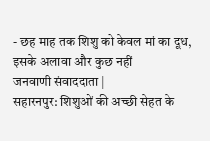- छह माह तक शिशु को केवल मां का दूध, इसके अलावा और कुछ नहीं
जनवाणी संवाददाता |
सहारनपुर: शिशुओं की अच्छी सेहत के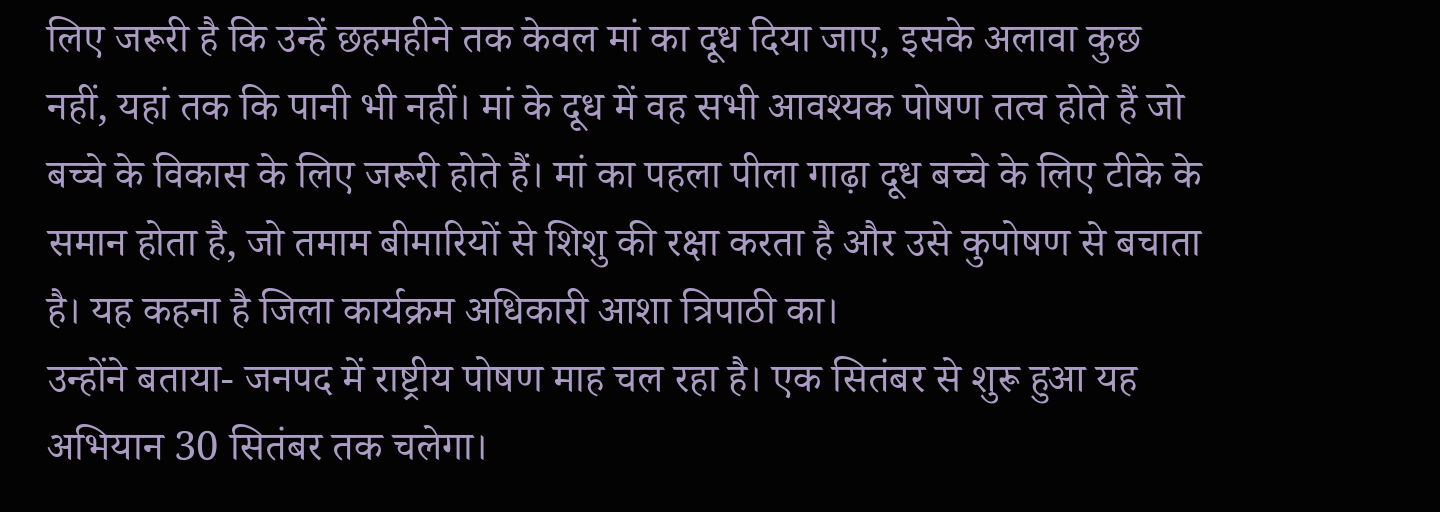लिए जरूरी है कि उन्हें छहमहीने तक केवल मां का दूध दिया जाए, इसके अलावा कुछ नहीं, यहां तक कि पानी भी नहीं। मां के दूध में वह सभी आवश्यक पोषण तत्व होते हैं जो बच्चे के विकास के लिए जरूरी होते हैं। मां का पहला पीला गाढ़ा दूध बच्चे के लिए टीके के समान होता है, जो तमाम बीमारियों से शिशु की रक्षा करता है और उसे कुपोषण से बचाता है। यह कहना है जिला कार्यक्रम अधिकारी आशा त्रिपाठी का।
उन्होंने बताया- जनपद में राष्ट्रीय पोषण माह चल रहा है। एक सितंबर से शुरू हुआ यह अभियान 30 सितंबर तक चलेगा।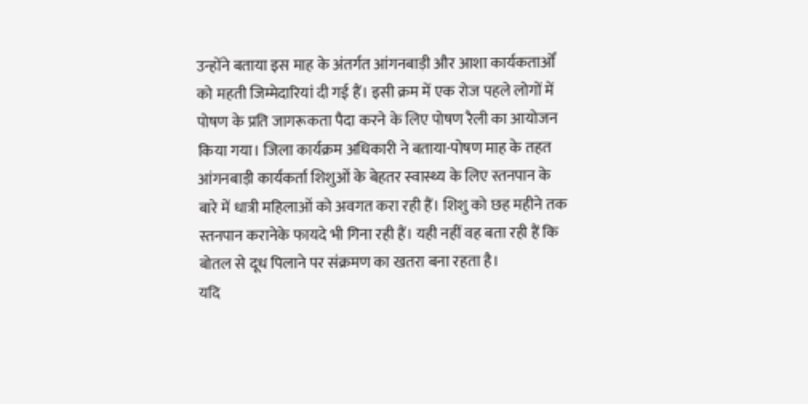उन्होंने बताया इस माह के अंतर्गत आंगनबाड़ी और आशा कार्यकतार्ओं को महती जिम्मेदारियां दी गई हैं। इसी क्रम में एक रोज पहले लोगों में पोषण के प्रति जागरूकता पैदा करने के लिए पोषण रैली का आयोजन किया गया। जिला कार्यक्रम अधिकारी ने बताया-पोषण माह के तहत आंगनबाड़ी कार्यकर्ता शिशुओं के बेहतर स्वास्थ्य के लिए स्तनपान के बारे में धात्री महिलाओं को अवगत करा रही हैं। शिशु को छह महीने तक स्तनपान करानेके फायदे भी गिना रही हैं। यही नहीं वह बता रही हैं कि बोतल से दूध पिलाने पर संक्रमण का खतरा बना रहता है।
यदि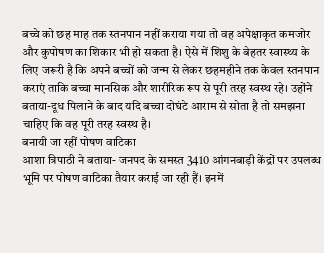बच्चे को छह माह तक स्तनपान नहीं कराया गया तो वह अपेक्षाकृत कमजोर और कुपोषण का शिकार भी हो सकता है। ऐसे में शिशु के बेहतर स्वास्थ्य के लिए जरूरी है कि अपने बच्चों को जन्म से लेकर छहमहीने तक केवल स्तनपान कराएं ताकि बच्चा मानसिक और शारीरिक रूप से पूरी तरह स्वस्थ रहे। उहोंने बताया-दूध पिलाने के बाद यदि बच्चा दोघंटे आराम से सोता है तो समझना चाहिए कि वह पूरी तरह स्वस्थ है।
बनायी जा रहीं पोषण वाटिका
आशा त्रिपाठी ने बताया- जनपद के समस्त 3410 आंगनबाड़ी केंद्रों पर उपलब्ध भूमि पर पोषण वाटिका तैयार कराई जा रही हैं। इनमें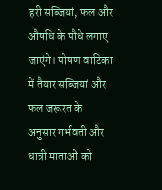हरी सब्जियां, फल और औषधि के पौधे लगाए जाएंगे। पोषण वाटिका में तैयार सब्जियां और फल जरूरत के अनुसार गर्भवती और धात्री माताओं को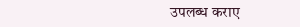उपलब्ध कराए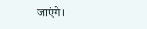जाएंगे।